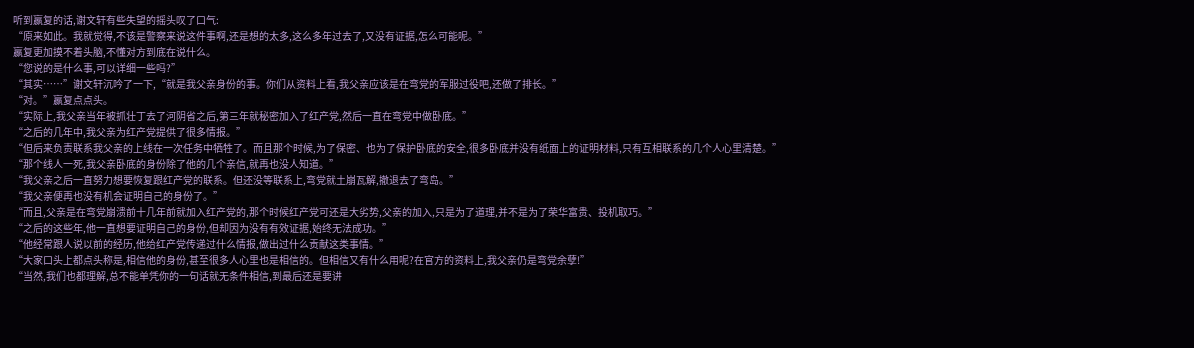听到嬴复的话,谢文轩有些失望的摇头叹了口气:
“原来如此。我就觉得,不该是警察来说这件事啊,还是想的太多,这么多年过去了,又没有证据,怎么可能呢。”
嬴复更加摸不着头脑,不懂对方到底在说什么。
“您说的是什么事,可以详细一些吗?”
“其实……”谢文轩沉吟了一下,“就是我父亲身份的事。你们从资料上看,我父亲应该是在弯党的军服过役吧,还做了排长。”
“对。”嬴复点点头。
“实际上,我父亲当年被抓壮丁去了河阴省之后,第三年就秘密加入了红产党,然后一直在弯党中做卧底。”
“之后的几年中,我父亲为红产党提供了很多情报。”
“但后来负责联系我父亲的上线在一次任务中牺牲了。而且那个时候,为了保密、也为了保护卧底的安全,很多卧底并没有纸面上的证明材料,只有互相联系的几个人心里清楚。”
“那个线人一死,我父亲卧底的身份除了他的几个亲信,就再也没人知道。”
“我父亲之后一直努力想要恢复跟红产党的联系。但还没等联系上,弯党就土崩瓦解,撤退去了弯岛。”
“我父亲便再也没有机会证明自己的身份了。”
“而且,父亲是在弯党崩溃前十几年前就加入红产党的,那个时候红产党可还是大劣势,父亲的加入,只是为了道理,并不是为了荣华富贵、投机取巧。”
“之后的这些年,他一直想要证明自己的身份,但却因为没有有效证据,始终无法成功。”
“他经常跟人说以前的经历,他给红产党传递过什么情报,做出过什么贡献这类事情。”
“大家口头上都点头称是,相信他的身份,甚至很多人心里也是相信的。但相信又有什么用呢?在官方的资料上,我父亲仍是弯党余孽!”
“当然,我们也都理解,总不能单凭你的一句话就无条件相信,到最后还是要讲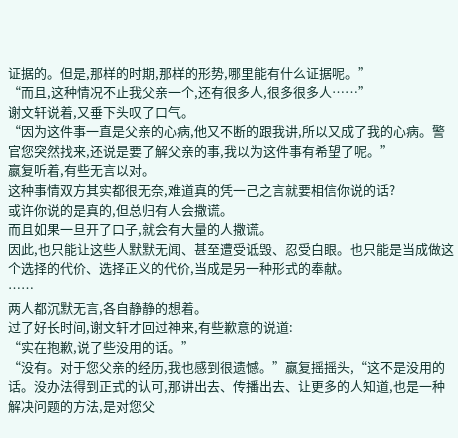证据的。但是,那样的时期,那样的形势,哪里能有什么证据呢。”
“而且,这种情况不止我父亲一个,还有很多人,很多很多人……”
谢文轩说着,又垂下头叹了口气。
“因为这件事一直是父亲的心病,他又不断的跟我讲,所以又成了我的心病。警官您突然找来,还说是要了解父亲的事,我以为这件事有希望了呢。”
嬴复听着,有些无言以对。
这种事情双方其实都很无奈,难道真的凭一己之言就要相信你说的话?
或许你说的是真的,但总归有人会撒谎。
而且如果一旦开了口子,就会有大量的人撒谎。
因此,也只能让这些人默默无闻、甚至遭受诋毁、忍受白眼。也只能是当成做这个选择的代价、选择正义的代价,当成是另一种形式的奉献。
……
两人都沉默无言,各自静静的想着。
过了好长时间,谢文轩才回过神来,有些歉意的说道:
“实在抱歉,说了些没用的话。”
“没有。对于您父亲的经历,我也感到很遗憾。”嬴复摇摇头,“这不是没用的话。没办法得到正式的认可,那讲出去、传播出去、让更多的人知道,也是一种解决问题的方法,是对您父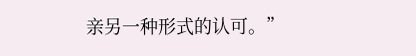亲另一种形式的认可。”